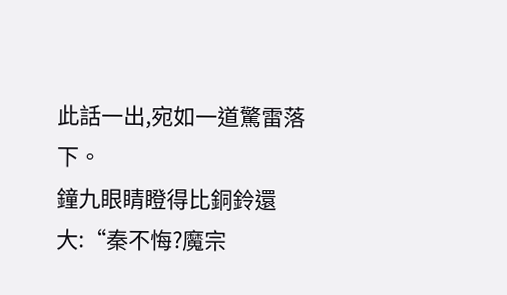此話一出,宛如一道驚雷落下。
鐘九眼睛瞪得比銅鈴還大:“秦不悔?魔宗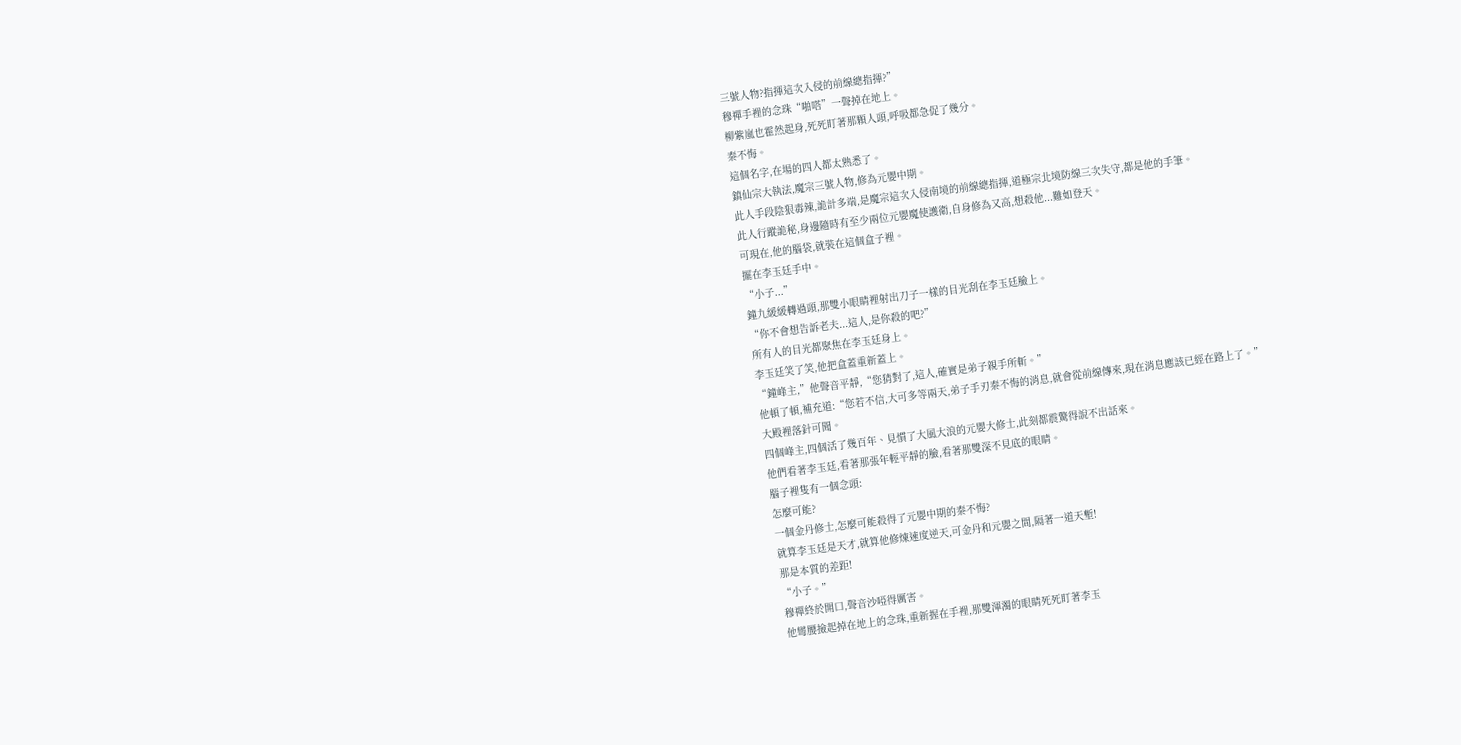三號人物?指揮這次入侵的前線總指揮?”
穆禪手裡的念珠“啪嗒”一聲掉在地上。
柳紫嵐也霍然起身,死死盯著那顆人頭,呼吸都急促了幾分。
秦不悔。
這個名字,在場的四人都太熟悉了。
鎮仙宗大執法,魔宗三號人物,修為元嬰中期。
此人手段陰狠毒辣,詭計多端,是魔宗這次入侵南境的前線總指揮,道極宗北境防線三次失守,都是他的手筆。
此人行蹤詭秘,身邊隨時有至少兩位元嬰魔使護衛,自身修為又高,想殺他...難如登天。
可現在,他的腦袋,就裝在這個盒子裡。
擺在李玉廷手中。
“小子...”
鐘九緩緩轉過頭,那雙小眼睛裡射出刀子一樣的目光刮在李玉廷臉上。
“你不會想告訴老夫...這人,是你殺的吧?”
所有人的目光都聚焦在李玉廷身上。
李玉廷笑了笑,他把盒蓋重新蓋上。
“鐘峰主,”他聲音平靜,“您猜對了,這人,確實是弟子親手所斬。”
他頓了頓,補充道:“您若不信,大可多等兩天,弟子手刃秦不悔的消息,就會從前線傳來,現在消息應該已經在路上了。”
大殿裡落針可聞。
四個峰主,四個活了幾百年、見慣了大風大浪的元嬰大修士,此刻都震驚得說不出話來。
他們看著李玉廷,看著那張年輕平靜的臉,看著那雙深不見底的眼睛。
腦子裡隻有一個念頭:
怎麼可能?
一個金丹修士,怎麼可能殺得了元嬰中期的秦不悔?
就算李玉廷是天才,就算他修煉速度逆天,可金丹和元嬰之間,隔著一道天塹!
那是本質的差距!
“小子。”
穆禪終於開口,聲音沙啞得厲害。
他彎腰撿起掉在地上的念珠,重新握在手裡,那雙渾濁的眼睛死死盯著李玉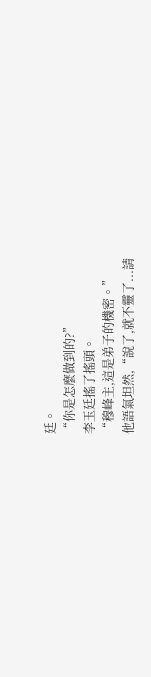廷。
“你是怎麼做到的?”
李玉廷搖了搖頭。
“穆峰主,這是弟子的機密。”
他語氣坦然,“說了,就不靈了...請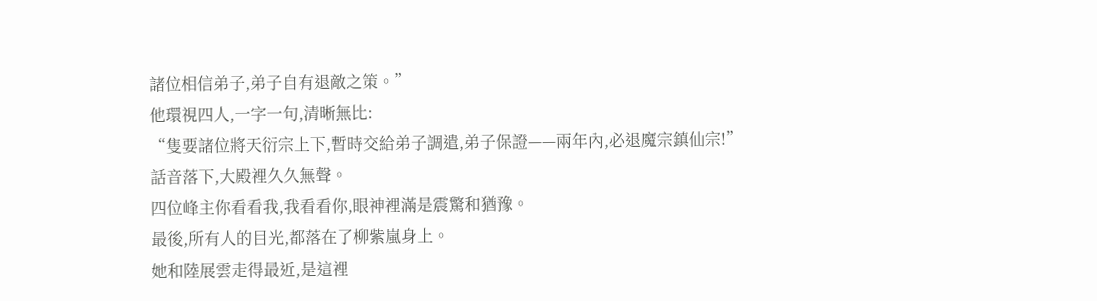諸位相信弟子,弟子自有退敵之策。”
他環視四人,一字一句,清晰無比:
“隻要諸位將天衍宗上下,暫時交給弟子調遣,弟子保證——兩年內,必退魔宗鎮仙宗!”
話音落下,大殿裡久久無聲。
四位峰主你看看我,我看看你,眼神裡滿是震驚和猶豫。
最後,所有人的目光,都落在了柳紫嵐身上。
她和陸展雲走得最近,是這裡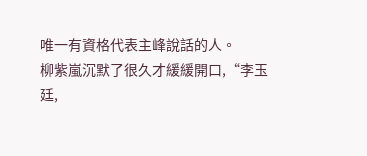唯一有資格代表主峰說話的人。
柳紫嵐沉默了很久才緩緩開口,“李玉廷,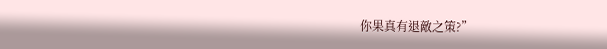你果真有退敵之策?”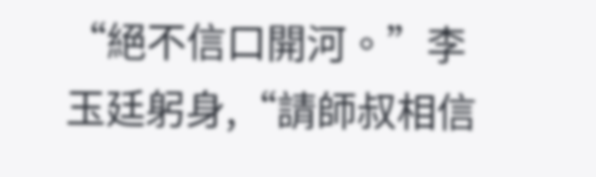“絕不信口開河。”李玉廷躬身,“請師叔相信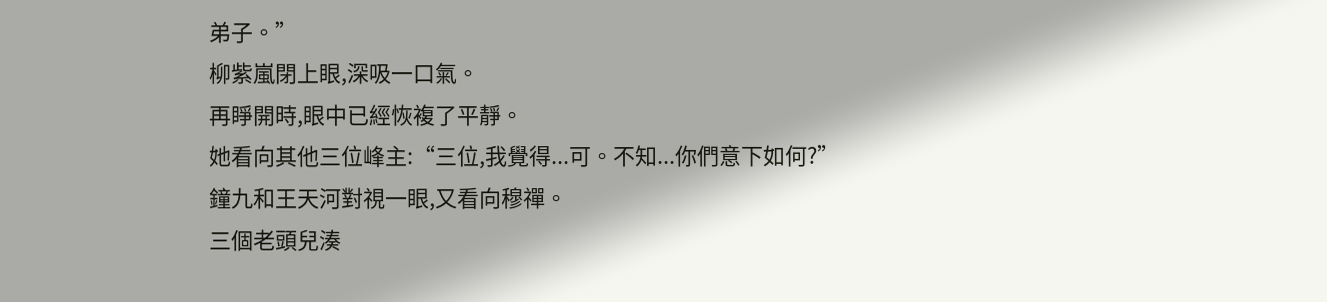弟子。”
柳紫嵐閉上眼,深吸一口氣。
再睜開時,眼中已經恢複了平靜。
她看向其他三位峰主:“三位,我覺得...可。不知...你們意下如何?”
鐘九和王天河對視一眼,又看向穆禪。
三個老頭兒湊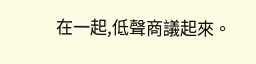在一起,低聲商議起來。